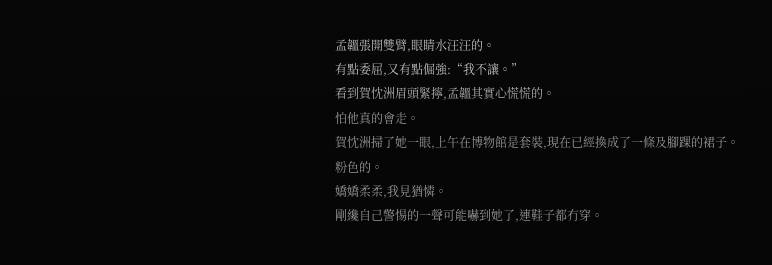孟韞張開雙臂,眼睛水汪汪的。
有點委屈,又有點倔強:“我不讓。”
看到賀忱洲眉頭緊擰,孟韞其實心慌慌的。
怕他真的會走。
賀忱洲掃了她一眼,上午在博物館是套裝,現在已經換成了一條及腳踝的裙子。
粉色的。
嬌嬌柔柔,我見猶憐。
剛纔自己警惕的一聲可能嚇到她了,連鞋子都冇穿。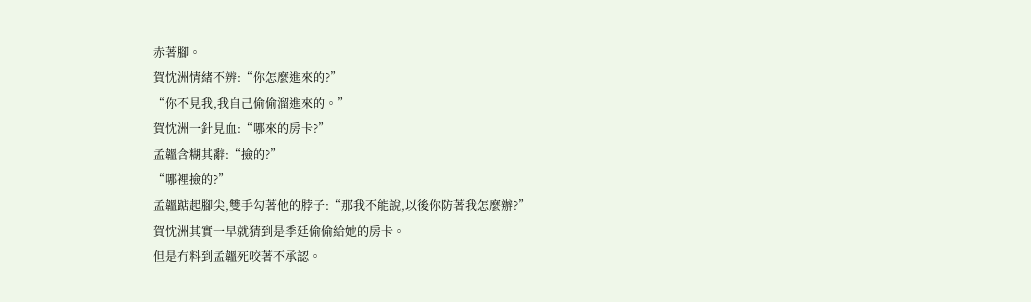赤著腳。
賀忱洲情緒不辨:“你怎麼進來的?”
“你不見我,我自己偷偷溜進來的。”
賀忱洲一針見血:“哪來的房卡?”
孟韞含糊其辭:“撿的?”
“哪裡撿的?”
孟韞踮起腳尖,雙手勾著他的脖子:“那我不能說,以後你防著我怎麼辦?”
賀忱洲其實一早就猜到是季廷偷偷給她的房卡。
但是冇料到孟韞死咬著不承認。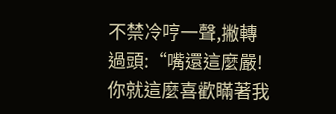不禁冷哼一聲,撇轉過頭:“嘴還這麼嚴!
你就這麼喜歡瞞著我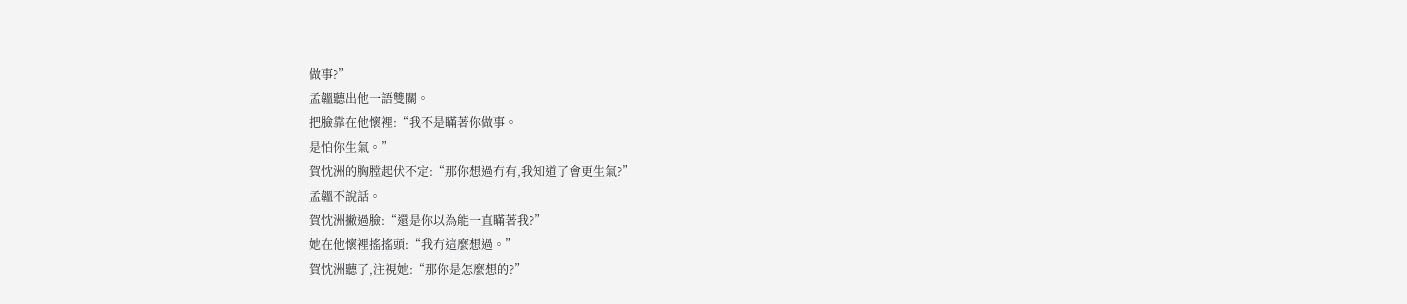做事?”
孟韞聽出他一語雙關。
把臉靠在他懷裡:“我不是瞞著你做事。
是怕你生氣。”
賀忱洲的胸膛起伏不定:“那你想過冇有,我知道了會更生氣?”
孟韞不說話。
賀忱洲撇過臉:“還是你以為能一直瞞著我?”
她在他懷裡搖搖頭:“我冇這麼想過。”
賀忱洲聽了,注視她:“那你是怎麼想的?”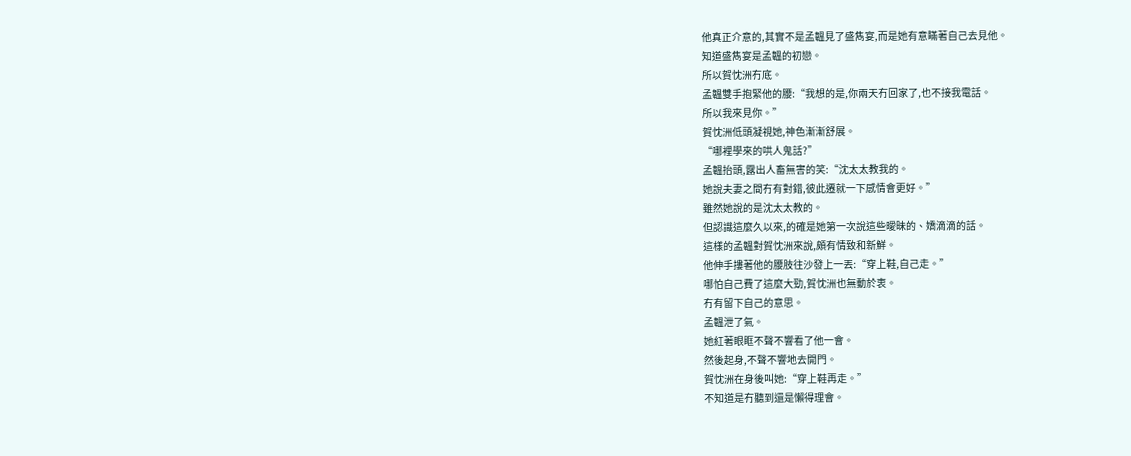他真正介意的,其實不是孟韞見了盛雋宴,而是她有意瞞著自己去見他。
知道盛雋宴是孟韞的初戀。
所以賀忱洲冇底。
孟韞雙手抱緊他的腰:“我想的是,你兩天冇回家了,也不接我電話。
所以我來見你。”
賀忱洲低頭凝視她,神色漸漸舒展。
“哪裡學來的哄人鬼話?”
孟韞抬頭,露出人畜無害的笑:“沈太太教我的。
她說夫妻之間冇有對錯,彼此遷就一下感情會更好。”
雖然她說的是沈太太教的。
但認識這麼久以來,的確是她第一次說這些曖昧的、嬌滴滴的話。
這樣的孟韞對賀忱洲來說,頗有情致和新鮮。
他伸手摟著他的腰肢往沙發上一丟:“穿上鞋,自己走。”
哪怕自己費了這麼大勁,賀忱洲也無動於衷。
冇有留下自己的意思。
孟韞泄了氣。
她紅著眼眶不聲不響看了他一會。
然後起身,不聲不響地去開門。
賀忱洲在身後叫她:“穿上鞋再走。”
不知道是冇聽到還是懶得理會。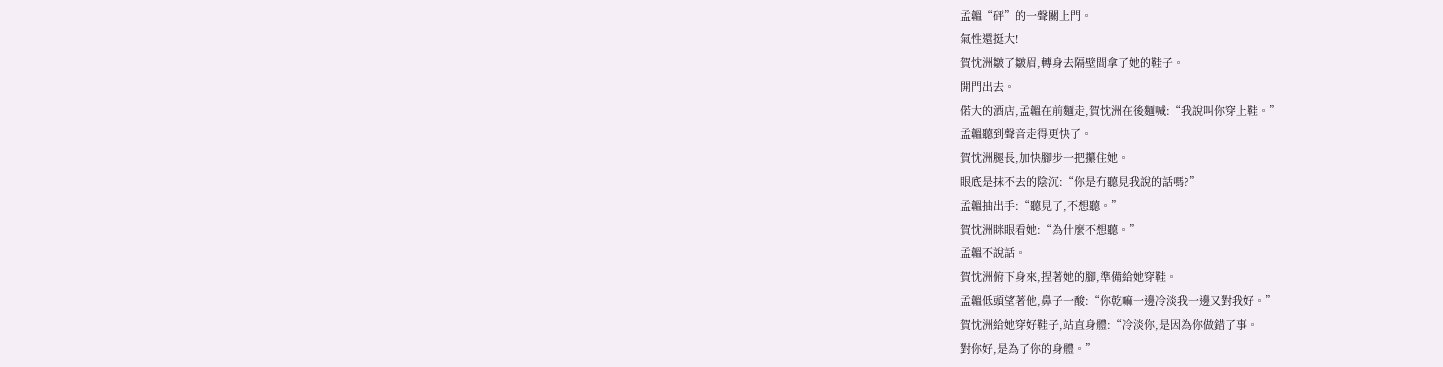孟韞“砰”的一聲關上門。
氣性還挺大!
賀忱洲皺了皺眉,轉身去隔壁間拿了她的鞋子。
開門出去。
偌大的酒店,孟韞在前麵走,賀忱洲在後麵喊:“我說叫你穿上鞋。”
孟韞聽到聲音走得更快了。
賀忱洲腿長,加快腳步一把攥住她。
眼底是抹不去的陰沉:“你是冇聽見我說的話嗎?”
孟韞抽出手:“聽見了,不想聽。”
賀忱洲眯眼看她:“為什麼不想聽。”
孟韞不說話。
賀忱洲俯下身來,捏著她的腳,準備給她穿鞋。
孟韞低頭望著他,鼻子一酸:“你乾嘛一邊冷淡我一邊又對我好。”
賀忱洲給她穿好鞋子,站直身體:“冷淡你,是因為你做錯了事。
對你好,是為了你的身體。”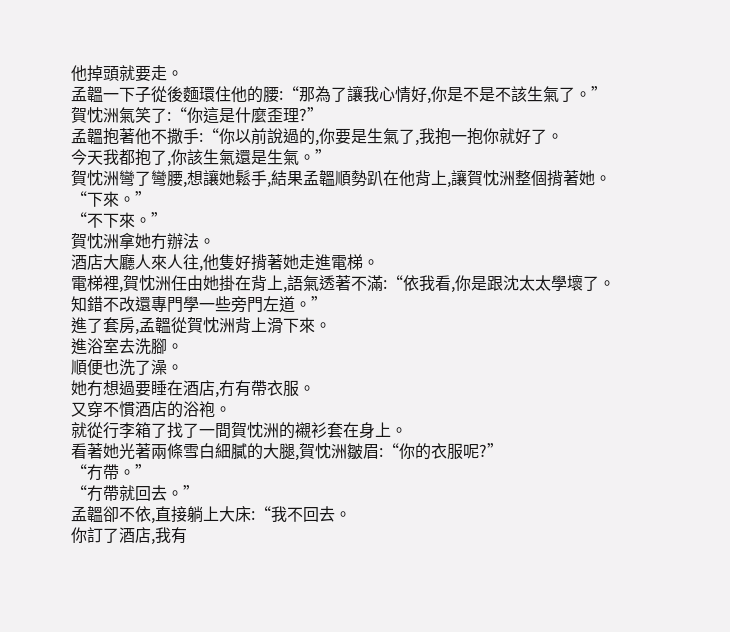他掉頭就要走。
孟韞一下子從後麵環住他的腰:“那為了讓我心情好,你是不是不該生氣了。”
賀忱洲氣笑了:“你這是什麼歪理?”
孟韞抱著他不撒手:“你以前說過的,你要是生氣了,我抱一抱你就好了。
今天我都抱了,你該生氣還是生氣。”
賀忱洲彎了彎腰,想讓她鬆手,結果孟韞順勢趴在他背上,讓賀忱洲整個揹著她。
“下來。”
“不下來。”
賀忱洲拿她冇辦法。
酒店大廳人來人往,他隻好揹著她走進電梯。
電梯裡,賀忱洲任由她掛在背上,語氣透著不滿:“依我看,你是跟沈太太學壞了。
知錯不改還專門學一些旁門左道。”
進了套房,孟韞從賀忱洲背上滑下來。
進浴室去洗腳。
順便也洗了澡。
她冇想過要睡在酒店,冇有帶衣服。
又穿不慣酒店的浴袍。
就從行李箱了找了一間賀忱洲的襯衫套在身上。
看著她光著兩條雪白細膩的大腿,賀忱洲皺眉:“你的衣服呢?”
“冇帶。”
“冇帶就回去。”
孟韞卻不依,直接躺上大床:“我不回去。
你訂了酒店,我有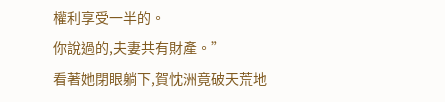權利享受一半的。
你說過的,夫妻共有財產。”
看著她閉眼躺下,賀忱洲竟破天荒地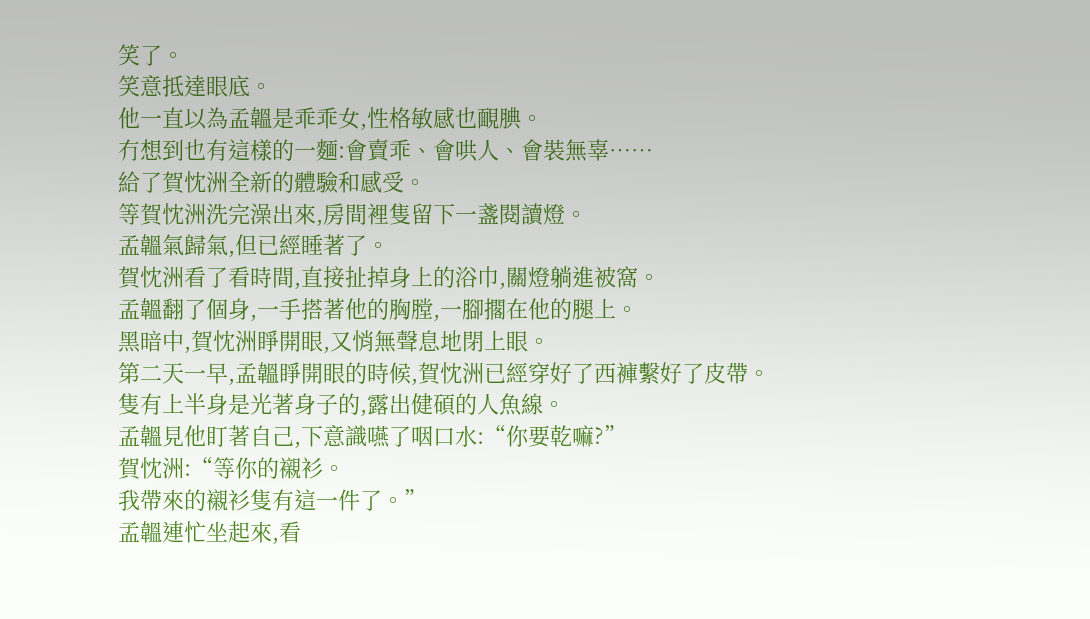笑了。
笑意抵達眼底。
他一直以為孟韞是乖乖女,性格敏感也靦腆。
冇想到也有這樣的一麵:會賣乖、會哄人、會裝無辜……
給了賀忱洲全新的體驗和感受。
等賀忱洲洗完澡出來,房間裡隻留下一盞閱讀燈。
孟韞氣歸氣,但已經睡著了。
賀忱洲看了看時間,直接扯掉身上的浴巾,關燈躺進被窩。
孟韞翻了個身,一手搭著他的胸膛,一腳擱在他的腿上。
黑暗中,賀忱洲睜開眼,又悄無聲息地閉上眼。
第二天一早,孟韞睜開眼的時候,賀忱洲已經穿好了西褲繫好了皮帶。
隻有上半身是光著身子的,露出健碩的人魚線。
孟韞見他盯著自己,下意識嚥了咽口水:“你要乾嘛?”
賀忱洲:“等你的襯衫。
我帶來的襯衫隻有這一件了。”
孟韞連忙坐起來,看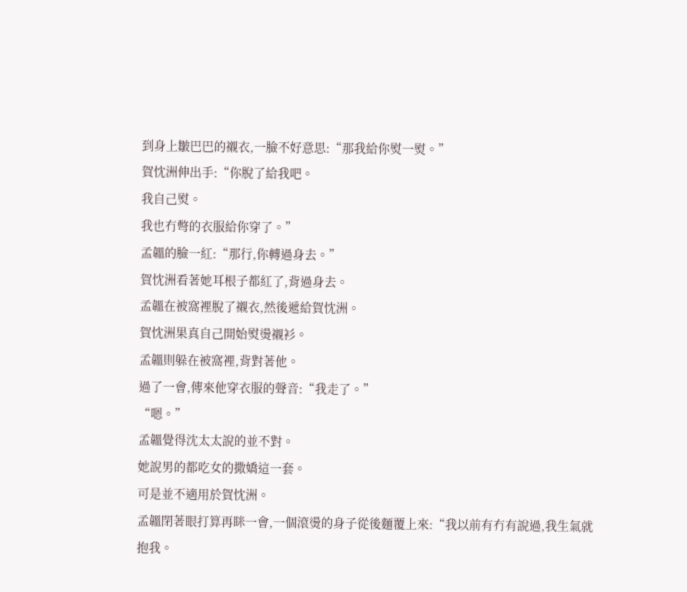到身上皺巴巴的襯衣,一臉不好意思:“那我給你熨一熨。”
賀忱洲伸出手:“你脫了給我吧。
我自己熨。
我也冇彆的衣服給你穿了。”
孟韞的臉一紅:“那行,你轉過身去。”
賀忱洲看著她耳根子都紅了,背過身去。
孟韞在被窩裡脫了襯衣,然後遞給賀忱洲。
賀忱洲果真自己開始熨燙襯衫。
孟韞則躲在被窩裡,背對著他。
過了一會,傳來他穿衣服的聲音:“我走了。”
“嗯。”
孟韞覺得沈太太說的並不對。
她說男的都吃女的撒嬌這一套。
可是並不適用於賀忱洲。
孟韞閉著眼打算再眯一會,一個滾燙的身子從後麵覆上來:“我以前有冇有說過,我生氣就抱我。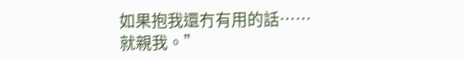如果抱我還冇有用的話……
就親我。”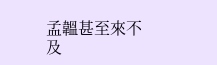孟韞甚至來不及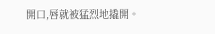開口,唇就被猛烈地撬開。